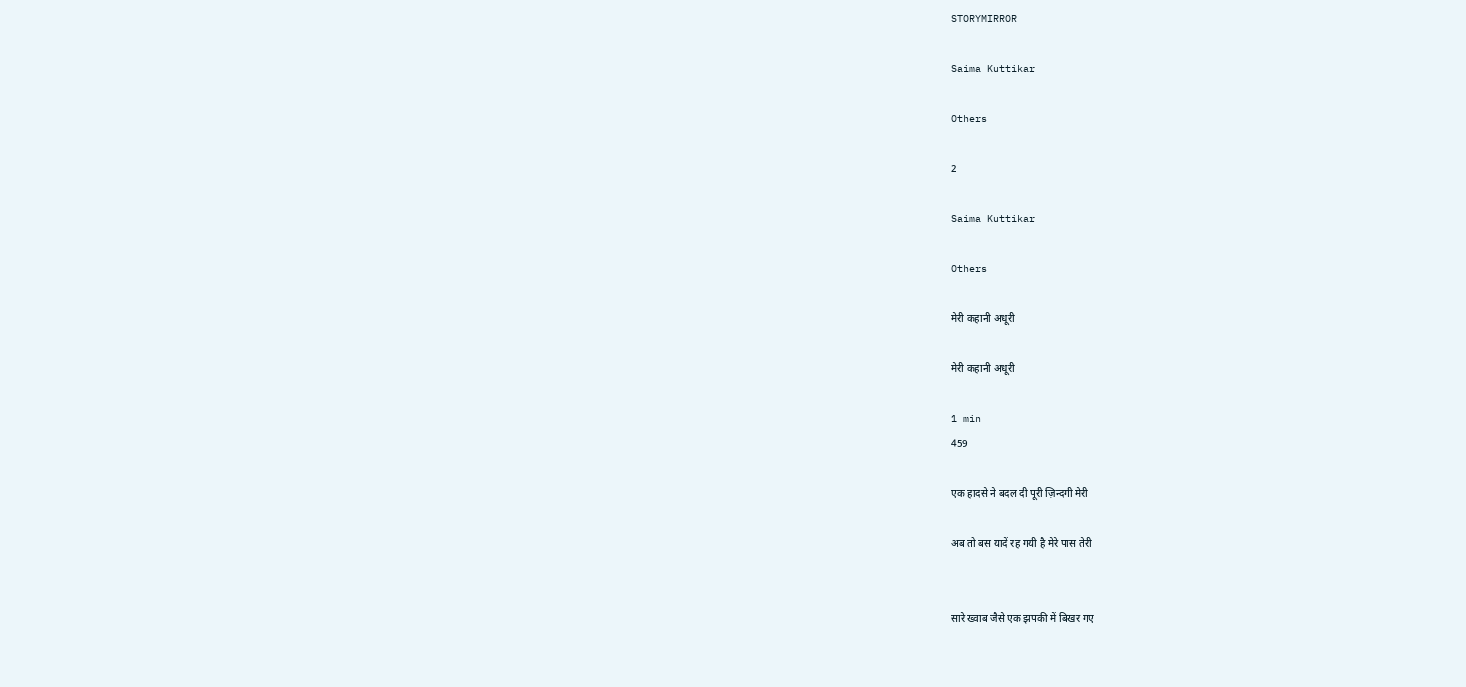STORYMIRROR

Saima Kuttikar

Others

2

Saima Kuttikar

Others

मेरी कहानी अधूरी

मेरी कहानी अधूरी

1 min
459

एक हादसे ने बदल दी पूरी ज़िन्दगी मेरी

अब तो बस यादें रह गयी है मेरे पास तेरी


सारे ख्वाब जैसे एक झपकी में बिखर गए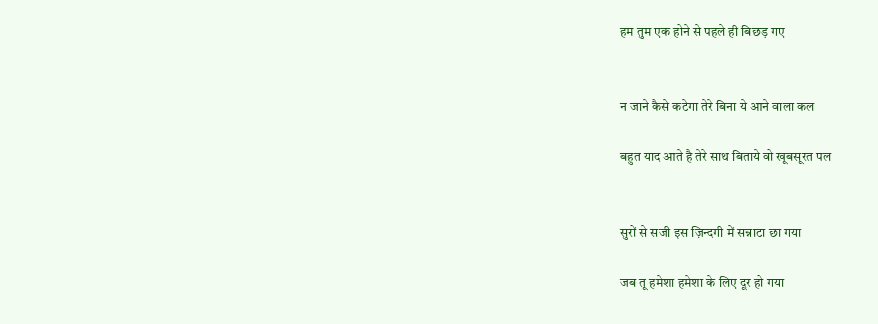हम तुम एक होने से पहले ही बिछड़ गए


न जाने कैसे कटेगा तेरे बिना ये आने वाला कल

बहुत याद आते है तेरे साथ बिताये वो खूबसूरत पल


सुरों से सजी इस ज़िन्दगी में सन्नाटा छा गया

जब तू हमेशा हमेशा के लिए दूर हो गया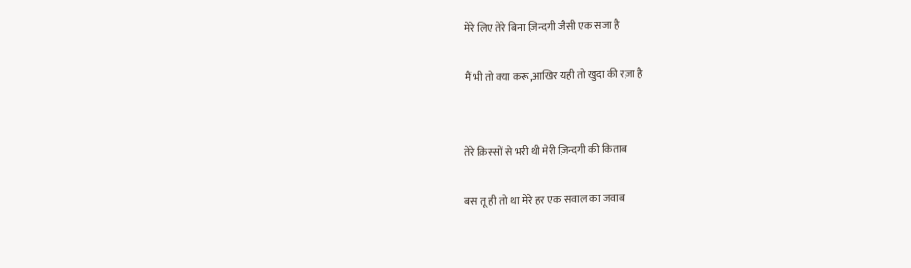मेरे लिए तेरे बिना ज़िन्दगी जैसी एक सजा है

मैं भी तो क्या करू,आखिर यही तो खुदा की रज़ा है


तेरे क़िस्सों से भरी थी मेरी ज़िन्दगी की किताब

बस तू ही तो था मेरे हर एक सवाल का जवाब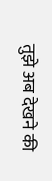तुझे अब देखने की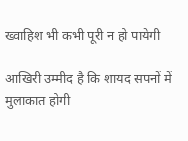ख्वाहिश भी कभी पूरी न हो पायेगी

आखिरी उम्मीद है कि शायद सपनों में मुलाकात होगी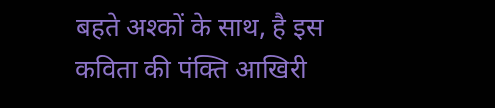बहते अश्कों के साथ, है इस कविता की पंक्ति आखिरी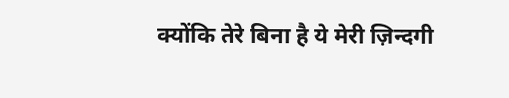क्योंकि तेरे बिना है ये मेरी ज़िन्दगी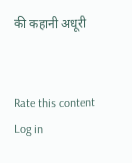की कहानी अधूरी


Rate this content
Log in